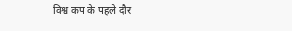विश्व कप के पहले दौर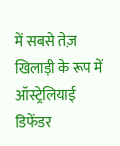में सबसे तेज़ खिलाड़ी के रूप में ऑस्ट्रेलियाई डिफेंडर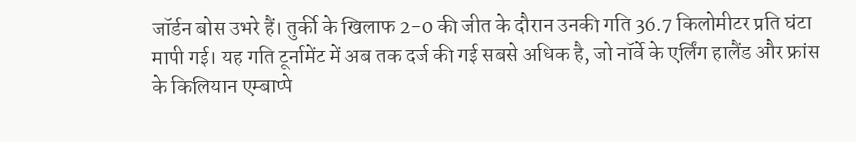जॉर्डन बोस उभरे हैं। तुर्की के खिलाफ 2-0 की जीत के दौरान उनकी गति 36.7 किलोमीटर प्रति घंटा मापी गई। यह गति टूर्नामेंट में अब तक दर्ज की गई सबसे अधिक है, जो नॉर्वे के एर्लिंग हालैंड और फ्रांस के किलियान एम्बाप्पे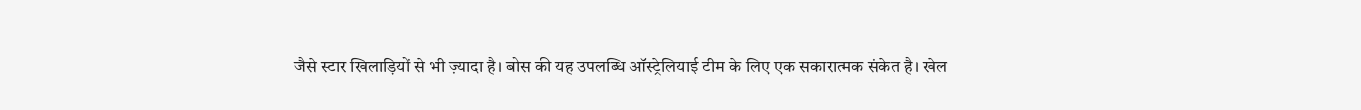जैसे स्टार खिलाड़ियों से भी ज़्यादा है। बोस की यह उपलब्धि ऑस्ट्रेलियाई टीम के लिए एक सकारात्मक संकेत है। खेल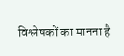विश्लेषकों का मानना है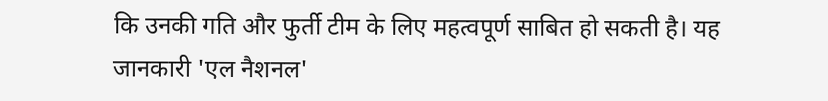कि उनकी गति और फुर्ती टीम के लिए महत्वपूर्ण साबित हो सकती है। यह जानकारी 'एल नैशनल'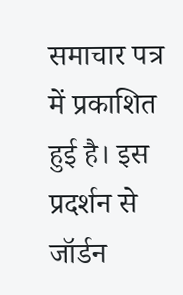समाचार पत्र में प्रकाशित हुई है। इस प्रदर्शन से जॉर्डन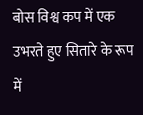बोस विश्व कप में एक उभरते हुए सितारे के रूप में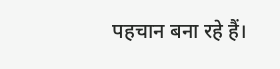पहचान बना रहे हैं।